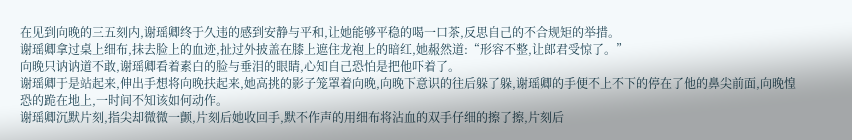在见到向晚的三五刻内,谢瑶卿终于久违的感到安静与平和,让她能够平稳的喝一口茶,反思自己的不合规矩的举措。
谢瑶卿拿过桌上细布,抹去脸上的血迹,扯过外披盖在膝上遮住龙袍上的暗红,她赧然道:“形容不整,让郎君受惊了。”
向晚只讷讷道不敢,谢瑶卿看着素白的脸与垂泪的眼睛,心知自己恐怕是把他吓着了。
谢瑶卿于是站起来,伸出手想将向晚扶起来,她高挑的影子笼罩着向晚,向晚下意识的往后躲了躲,谢瑶卿的手便不上不下的停在了他的鼻尖前面,向晚惶恐的跪在地上,一时间不知该如何动作。
谢瑶卿沉默片刻,指尖却微微一颤,片刻后她收回手,默不作声的用细布将沾血的双手仔细的擦了擦,片刻后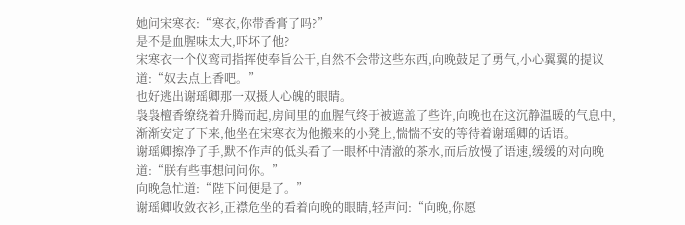她问宋寒衣:“寒衣,你带香膏了吗?”
是不是血腥味太大,吓坏了他?
宋寒衣一个仪鸾司指挥使奉旨公干,自然不会带这些东西,向晚鼓足了勇气,小心翼翼的提议道:“奴去点上香吧。”
也好逃出谢瑶卿那一双摄人心魄的眼睛。
袅袅檀香缭绕着升腾而起,房间里的血腥气终于被遮盖了些许,向晚也在这沉静温暖的气息中,渐渐安定了下来,他坐在宋寒衣为他搬来的小凳上,惴惴不安的等待着谢瑶卿的话语。
谢瑶卿擦净了手,默不作声的低头看了一眼杯中清澈的茶水,而后放慢了语速,缓缓的对向晚道:“朕有些事想问问你。”
向晚急忙道:“陛下问便是了。”
谢瑶卿收敛衣衫,正襟危坐的看着向晚的眼睛,轻声问:“向晚,你愿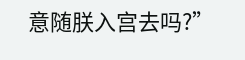意随朕入宫去吗?”